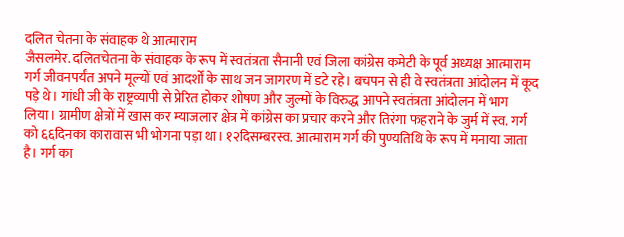दलित चेतना के संवाहक थे आत्माराम
जैसलमेर. दलितचेतना के संवाहक के रूप में स्वतंत्रता सैनानी एवं जिला कांग्रेस कमेटी के पूर्व अध्यक्ष आत्माराम गर्ग जीवनपर्यंत अपने मूल्यों एवं आदर्शों के साथ जन जागरण में डटे रहे। बचपन से ही वे स्वतंत्रता आंदोलन में कूद पड़े थे। गांधी जी के राष्ट्रव्यापी से प्रेरित होकर शोषण और जुल्मों के विरुद्ध आपने स्वतंत्रता आंदोलन में भाग लिया। ग्रामीण क्षेत्रों में खास कर म्याजलार क्षेत्र में कांग्रेस का प्रचार करने और तिरंगा फहराने के जुर्म में स्व. गर्ग को ६६दिनका कारावास भी भोगना पड़ा था। १२दिसम्बरस्व. आत्माराम गर्ग की पुण्यतिथि के रूप में मनाया जाता है। गर्ग का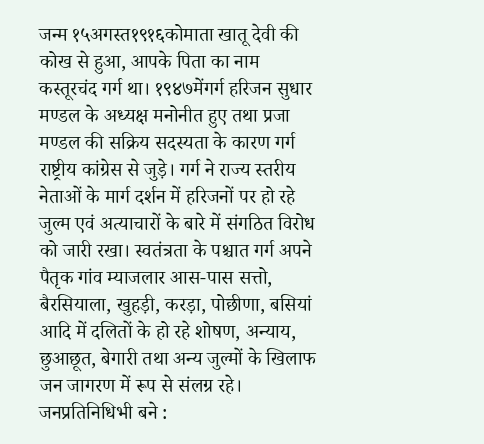जन्म १५अगस्त१९१६कोमाता खातू देवी की कोख से हुआ, आपके पिता का नाम कस्तूरचंद गर्ग था। १९४७मेंगर्ग हरिजन सुधार मण्डल के अध्यक्ष मनोनीत हुए तथा प्रजा मण्डल की सक्रिय सदस्यता के कारण गर्ग राष्ट्रीय कांग्रेस से जुड़े। गर्ग ने राज्य स्तरीय नेताओं के मार्ग दर्शन में हरिजनों पर हो रहे जुल्म एवं अत्याचारों के बारे में संगठित विरोध को जारी रखा। स्वतंत्रता के पश्चात गर्ग अपने पैतृक गांव म्याजलार आस-पास सत्तो, बैरसियाला, खुहड़ी, करड़ा, पोछीणा, बसियां आदि में दलितों के हो रहे शोषण, अन्याय, छुआछूत, बेगारी तथा अन्य जुल्मों के खिलाफ जन जागरण में रूप से संलग्र रहे।
जनप्रतिनिधिभी बने :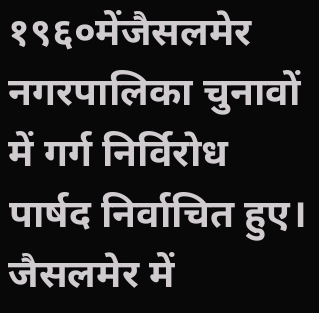१९६०मेंजैसलमेर नगरपालिका चुनावों में गर्ग निर्विरोध पार्षद निर्वाचित हुए। जैसलमेर में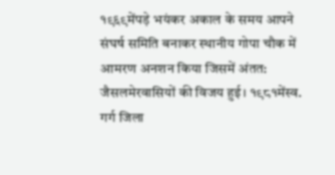१९६९मेंपड़े भयंकर अकाल के समय आपने संघर्ष समिति बनाकर स्थानीय गोपा चौक में आमरण अनशन किया जिसमें अंतत: जैसलमेरवासियों की विजय हुई। १९८१मेंस्व. गर्ग जिला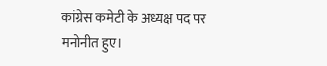कांग्रेस कमेटी के अध्यक्ष पद पर मनोनीत हुए।